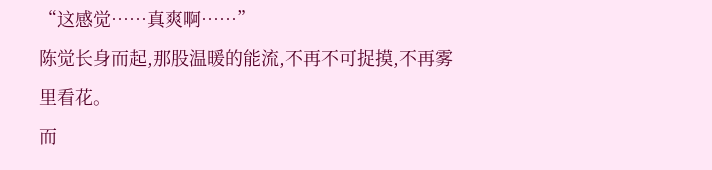“这感觉……真爽啊……”
陈觉长身而起,那股温暖的能流,不再不可捉摸,不再雾里看花。
而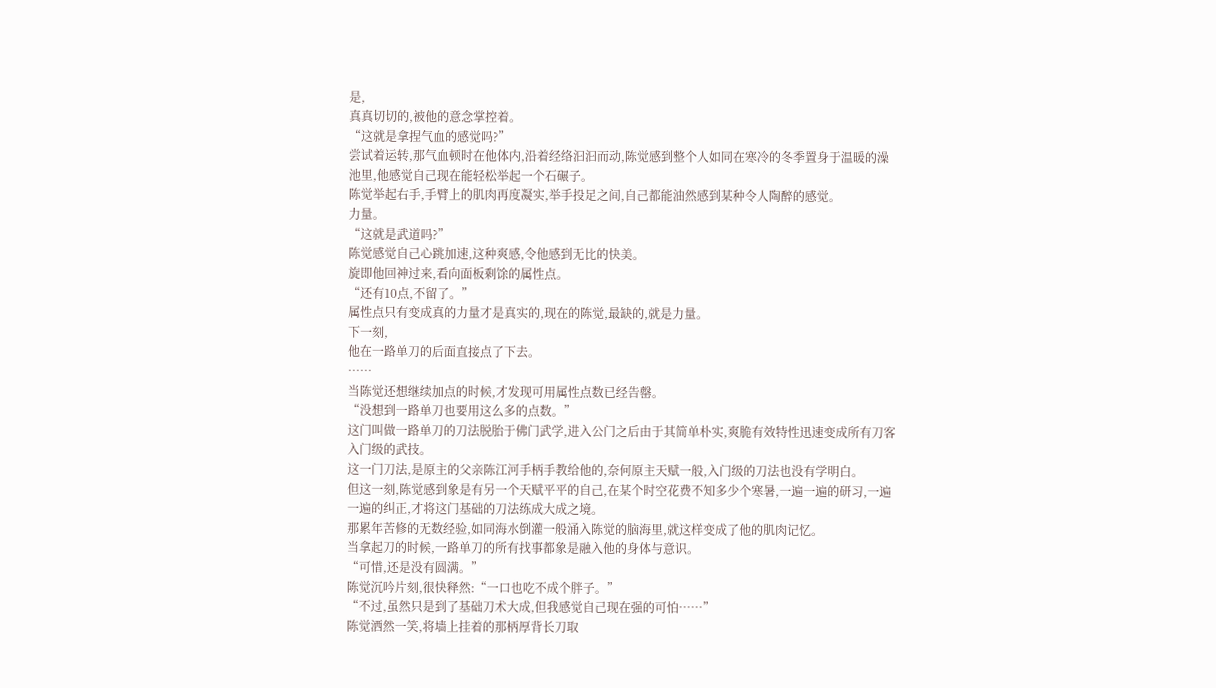是,
真真切切的,被他的意念掌控着。
“这就是拿捏气血的感觉吗?”
尝试着运转,那气血顿时在他体内,沿着经络汩汩而动,陈觉感到整个人如同在寒冷的冬季置身于温暖的澡池里,他感觉自己现在能轻松举起一个石碾子。
陈觉举起右手,手臂上的肌肉再度凝实,举手投足之间,自己都能油然感到某种令人陶醉的感觉。
力量。
“这就是武道吗?”
陈觉感觉自己心跳加速,这种爽感,令他感到无比的快美。
旋即他回神过来,看向面板剩馀的属性点。
“还有10点,不留了。”
属性点只有变成真的力量才是真实的,现在的陈觉,最缺的,就是力量。
下一刻,
他在一路单刀的后面直接点了下去。
……
当陈觉还想继续加点的时候,才发现可用属性点数已经告罄。
“没想到一路单刀也要用这么多的点数。”
这门叫做一路单刀的刀法脱胎于佛门武学,进入公门之后由于其简单朴实,爽脆有效特性迅速变成所有刀客入门级的武技。
这一门刀法,是原主的父亲陈江河手柄手教给他的,奈何原主天赋一般,入门级的刀法也没有学明白。
但这一刻,陈觉感到象是有另一个天赋平平的自己,在某个时空花费不知多少个寒暑,一遍一遍的研习,一遍一遍的纠正,才将这门基础的刀法练成大成之境。
那累年苦修的无数经验,如同海水倒灌一般涌入陈觉的脑海里,就这样变成了他的肌肉记忆。
当拿起刀的时候,一路单刀的所有找事都象是融入他的身体与意识。
“可惜,还是没有圆满。”
陈觉沉吟片刻,很快释然:“一口也吃不成个胖子。”
“不过,虽然只是到了基础刀术大成,但我感觉自己现在强的可怕……”
陈觉洒然一笑,将墙上挂着的那柄厚背长刀取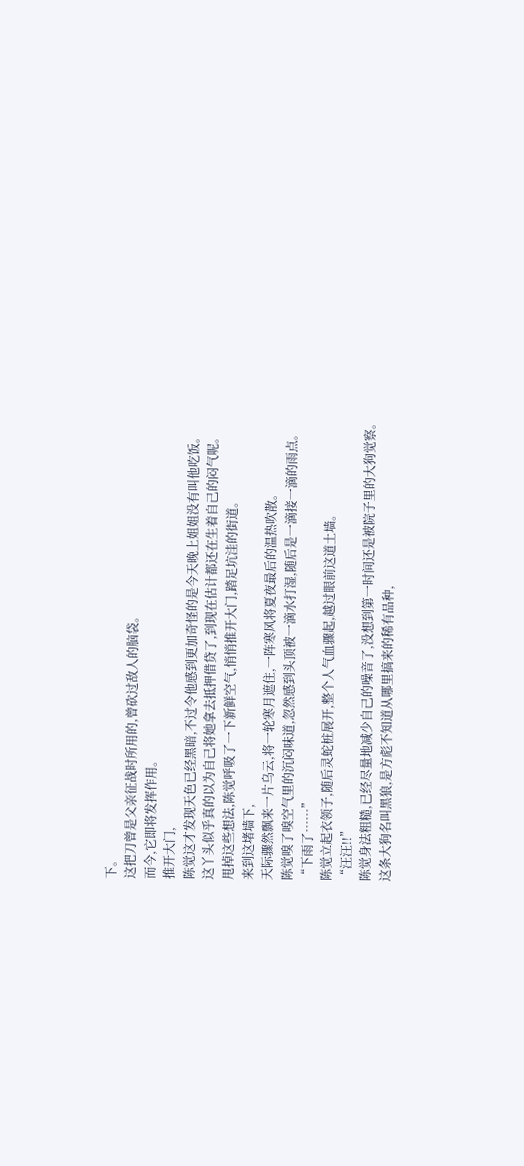下。
这把刀曾是父亲征战时所用的,曾砍过敌人的脑袋。
而今,它即将发挥作用。
推开大门,
陈觉这才发现天色已经黑暗,不过令他感到更加奇怪的是今天晚上姐姐没有叫他吃饭。
这丫头似乎真的以为自己将她拿去抵押借贷了,到现在估计都还在生着自己的闷气呢。
甩掉这些想法,陈觉呼吸了一下新鲜空气,悄悄推开大门,踏足坑洼的街道。
来到这堵墙下,
天际骤然飘来一片乌云,将一轮寒月遮住,一阵寒风将夏夜最后的温热吹散。
陈觉嗅了嗅空气里的沉闷味道,忽然感到头顶被一滴水打湿,随后是一滴接一滴的雨点。
“下雨了……”
陈觉立起衣领子,随后灵蛇桩展开,整个人气血骤起,越过眼前这道土墙。
“汪汪!!”
陈觉身法粗糙,已经尽量地减少自己的噪音了,没想到第一时间还是被院子里的大狗觉察。
这条大狗名叫黑狼,是方彪不知道从哪里搞来的稀有品种,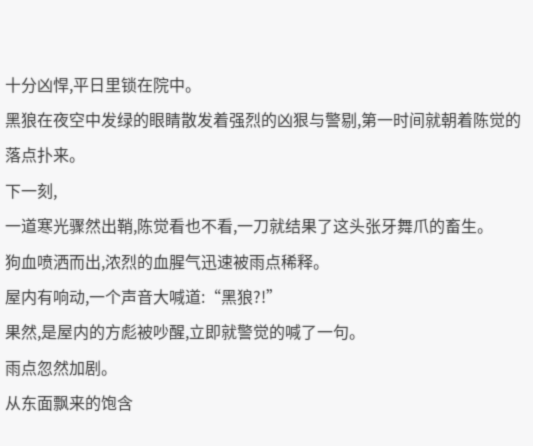十分凶悍,平日里锁在院中。
黑狼在夜空中发绿的眼睛散发着强烈的凶狠与警剔,第一时间就朝着陈觉的落点扑来。
下一刻,
一道寒光骤然出鞘,陈觉看也不看,一刀就结果了这头张牙舞爪的畜生。
狗血喷洒而出,浓烈的血腥气迅速被雨点稀释。
屋内有响动,一个声音大喊道:“黑狼?!”
果然,是屋内的方彪被吵醒,立即就警觉的喊了一句。
雨点忽然加剧。
从东面飘来的饱含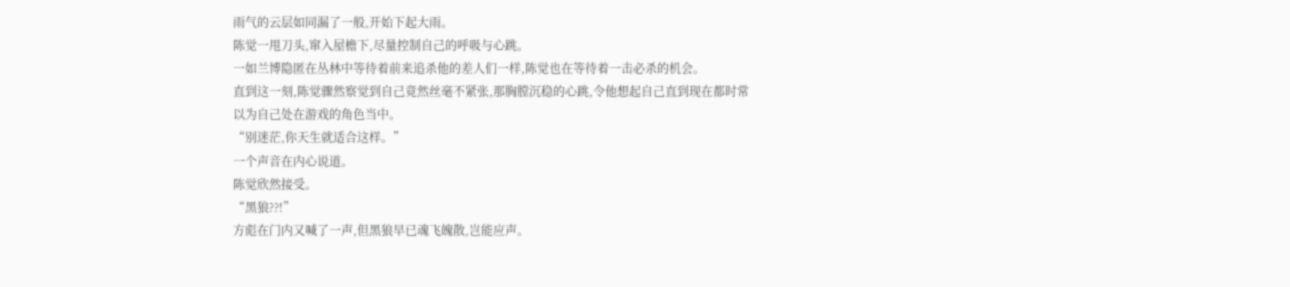雨气的云层如同漏了一般,开始下起大雨。
陈觉一甩刀头,窜入屋檐下,尽量控制自己的呼吸与心跳。
一如兰博隐匿在丛林中等待着前来追杀他的差人们一样,陈觉也在等待着一击必杀的机会。
直到这一刻,陈觉骤然察觉到自己竟然丝毫不紧张,那胸膛沉稳的心跳,令他想起自己直到现在都时常以为自己处在游戏的角色当中。
“别迷茫,你天生就适合这样。”
一个声音在内心说道。
陈觉欣然接受。
“黑狼??!”
方彪在门内又喊了一声,但黑狼早已魂飞魄散,岂能应声。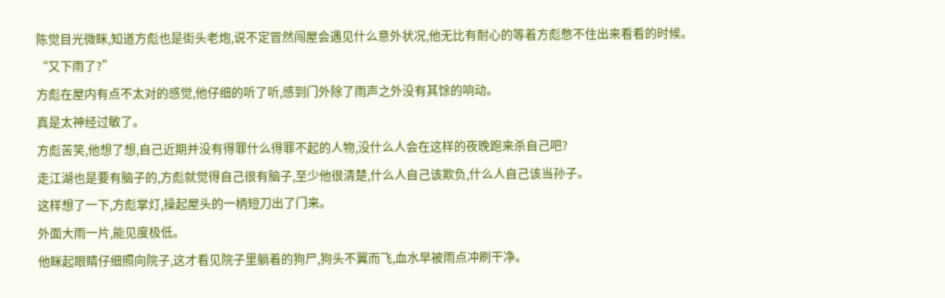陈觉目光微眯,知道方彪也是街头老炮,说不定冒然闯屋会遇见什么意外状况,他无比有耐心的等着方彪憋不住出来看看的时候。
“又下雨了?”
方彪在屋内有点不太对的感觉,他仔细的听了听,感到门外除了雨声之外没有其馀的响动。
真是太神经过敏了。
方彪苦笑,他想了想,自己近期并没有得罪什么得罪不起的人物,没什么人会在这样的夜晚跑来杀自己吧?
走江湖也是要有脑子的,方彪就觉得自己很有脑子,至少他很清楚,什么人自己该欺负,什么人自己该当孙子。
这样想了一下,方彪掌灯,操起屋头的一柄短刀出了门来。
外面大雨一片,能见度极低。
他眯起眼睛仔细照向院子,这才看见院子里躺着的狗尸,狗头不翼而飞,血水早被雨点冲刷干净。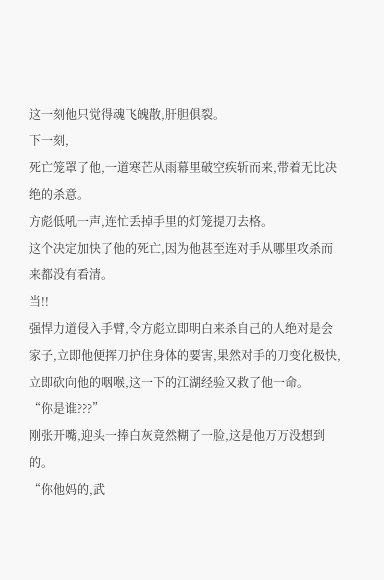这一刻他只觉得魂飞魄散,肝胆俱裂。
下一刻,
死亡笼罩了他,一道寒芒从雨幕里破空疾斩而来,带着无比决绝的杀意。
方彪低吼一声,连忙丢掉手里的灯笼提刀去格。
这个决定加快了他的死亡,因为他甚至连对手从哪里攻杀而来都没有看清。
当!!
强悍力道侵入手臂,令方彪立即明白来杀自己的人绝对是会家子,立即他便挥刀护住身体的要害,果然对手的刀变化极快,立即砍向他的咽喉,这一下的江湖经验又救了他一命。
“你是谁???”
刚张开嘴,迎头一捧白灰竟然糊了一脸,这是他万万没想到的。
“你他妈的,武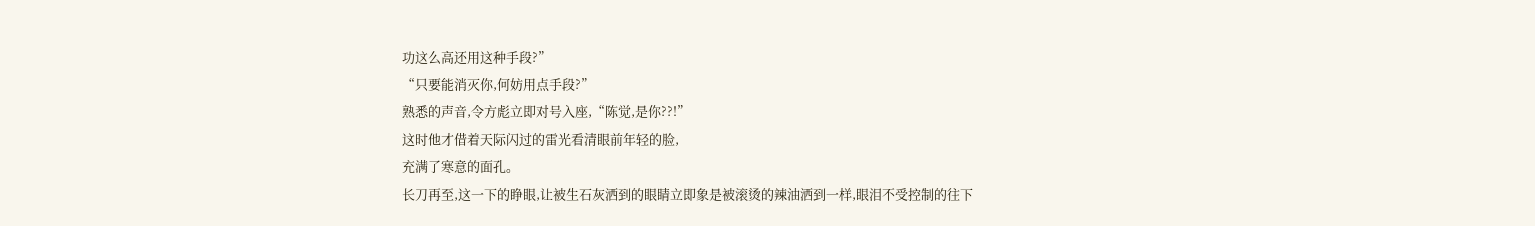功这么高还用这种手段?”
“只要能消灭你,何妨用点手段?”
熟悉的声音,令方彪立即对号入座,“陈觉,是你??!”
这时他才借着天际闪过的雷光看清眼前年轻的脸,
充满了寒意的面孔。
长刀再至,这一下的睁眼,让被生石灰洒到的眼睛立即象是被滚烫的辣油洒到一样,眼泪不受控制的往下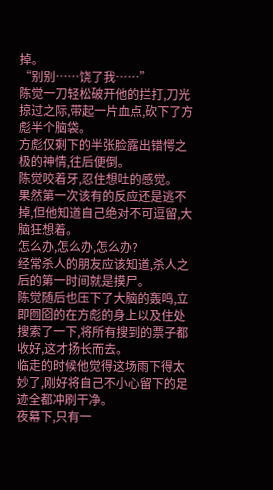掉。
“别别……饶了我……”
陈觉一刀轻松破开他的拦打,刀光掠过之际,带起一片血点,砍下了方彪半个脑袋。
方彪仅剩下的半张脸露出错愕之极的神情,往后便倒。
陈觉咬着牙,忍住想吐的感觉。
果然第一次该有的反应还是逃不掉,但他知道自己绝对不可逗留,大脑狂想着。
怎么办,怎么办,怎么办?
经常杀人的朋友应该知道,杀人之后的第一时间就是摸尸。
陈觉随后也压下了大脑的轰鸣,立即囫囵的在方彪的身上以及住处搜索了一下,将所有搜到的票子都收好,这才扬长而去。
临走的时候他觉得这场雨下得太妙了,刚好将自己不小心留下的足迹全都冲刷干净。
夜幕下,只有一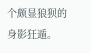个颇显狼狈的身影狂遁。